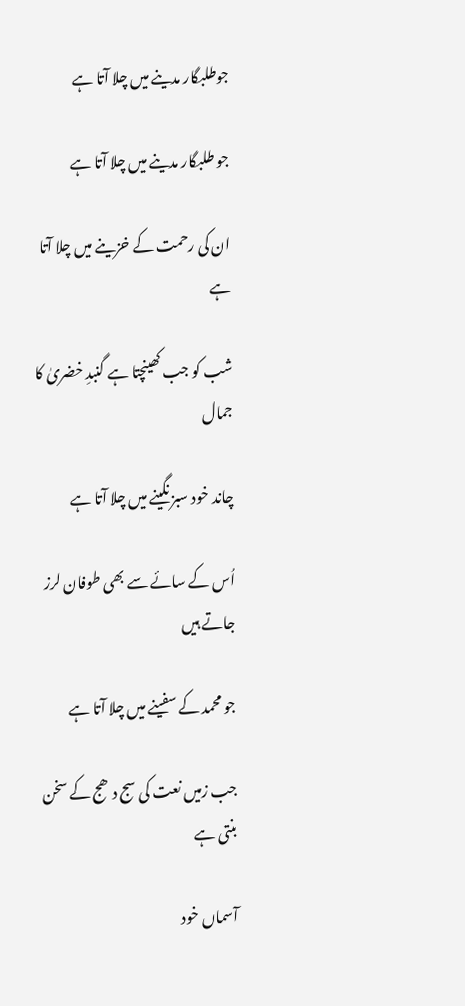جوطلبگار مدینے میں چلا آتا ہے

جو طلبگار مدینے میں چلا آتا ہے

ان کی رحمت کے خزینے میں چلا آتا ہے

شب کو جب کھینچتا ہے گنبدِ خضریٰ کا جمال

چاند خود سبز نگینے میں چلا آتا ہے

اُس کے سائے سے بھی طوفان لرز جاتے ہیں

جو محمد کے سفینے میں چلا آتا ہے

جب زمیں نعت کی سج دھج کے سخن بنتی ہے

آسماں خود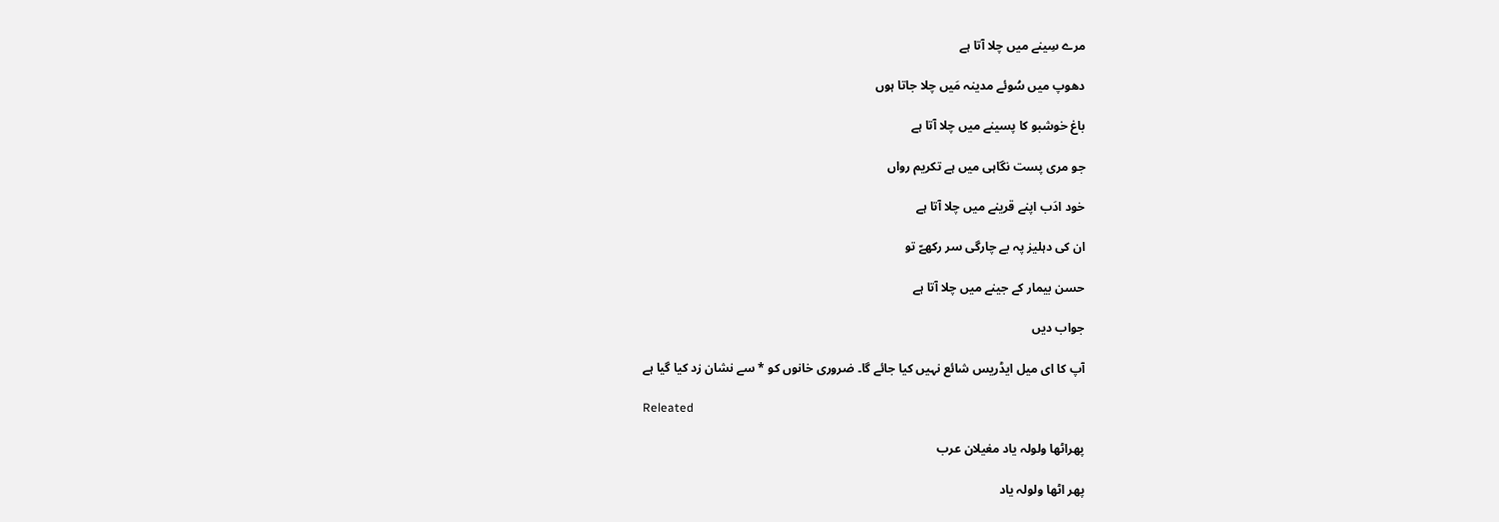مرے سِینے میں چلا آتا ہے

دھوپ میں سُوئے مدینہ مَیں چلا جاتا ہوں

باغ خوشبو کا پسینے میں چلا آتا ہے

جو مری پست نگاہی میں ہے تکریم رواں

خود ادَب اپنے قرینے میں چلا آتا ہے

ان کی دہلیز پہ بے چارگی سر رکھےّ تو

حسن بیمار کے جینے میں چلا آتا ہے

جواب دیں

آپ کا ای میل ایڈریس شائع نہیں کیا جائے گا۔ ضروری خانوں کو * سے نشان زد کیا گیا ہے

Releated

پھراٹھا ولولہ یاد مغیلان عرب

پھر اٹھا ولولہ یاد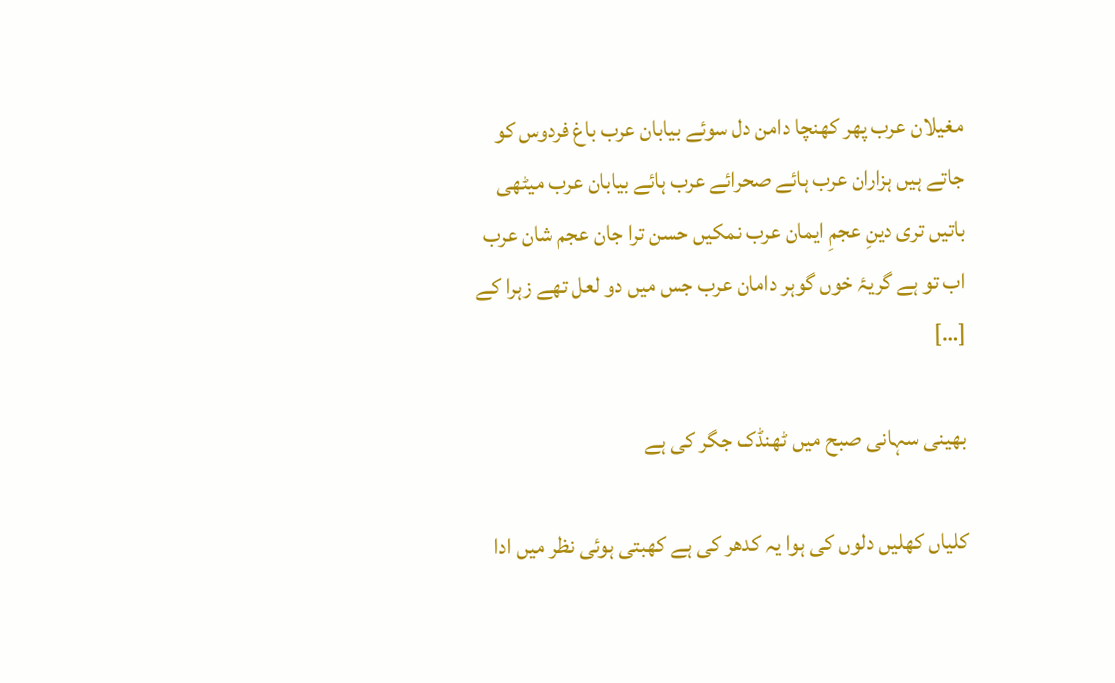مغیلان عرب پھر کھنچا دامن دل سوئے بیابان عرب باغ فردوس کو جاتے ہیں ہزاران عرب ہائے صحرائے عرب ہائے بیابان عرب میٹھی باتیں تری دینِ عجمِ ایمان عرب نمکیں حسن ترا جان عجم شان عرب اب تو ہے گریۂ خوں گوہر دامان عرب جس میں دو لعل تھے زہرا کے […]

بھینی سہانی صبح میں ٹھنڈک جگر کی ہے

کلیاں کھلیں دلوں کی ہوا یہ کدھر کی ہے کھبتی ہوئی نظر میں ادا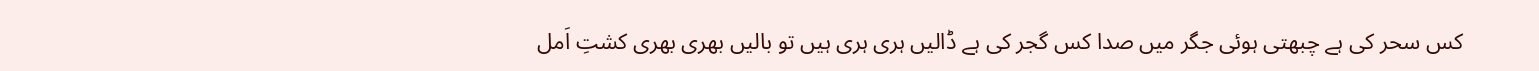کس سحر کی ہے چبھتی ہوئی جگر میں صدا کس گجر کی ہے ڈالیں ہری ہری ہیں تو بالیں بھری بھری کشتِ اَمل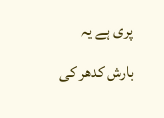پری ہے یہ بارش کدھر کی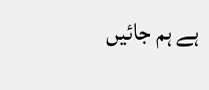ہے ہم جائیں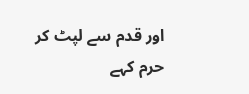اور قدم سے لپٹ کر حرم کہے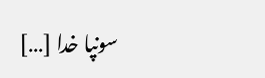سونپا خدا […]